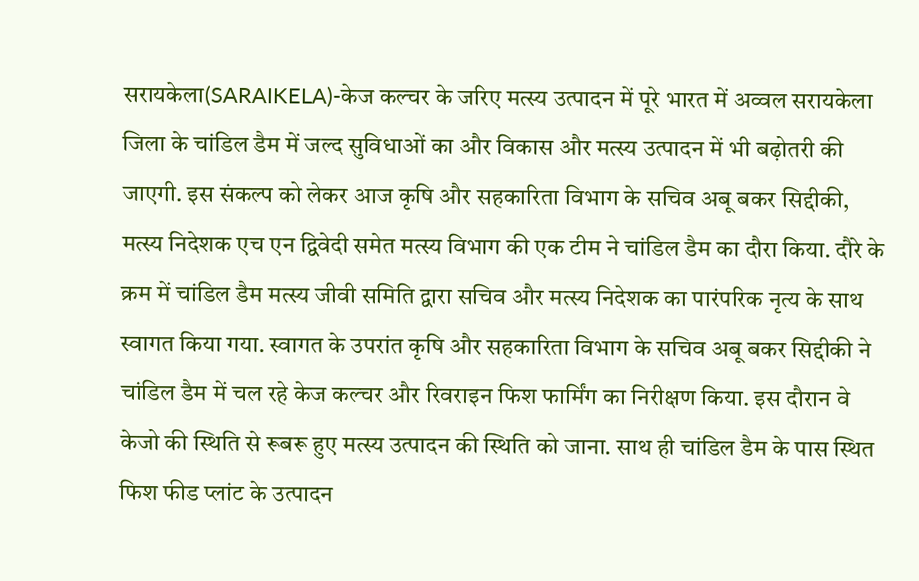सरायकेला(SARAIKELA)-केज कल्चर के जरिए मत्स्य उत्पादन में पूरे भारत में अव्वल सरायकेला जिला के चांडिल डैम में जल्द सुविधाओं का और विकास और मत्स्य उत्पादन में भी बढ़ोतरी की जाएगी. इस संकल्प को लेकर आज कृषि और सहकारिता विभाग के सचिव अबू बकर सिद्दीकी, मत्स्य निदेशक एच एन द्विवेदी समेत मत्स्य विभाग की एक टीम ने चांडिल डैम का दौरा किया. दौरे के क्रम में चांडिल डैम मत्स्य जीवी समिति द्वारा सचिव और मत्स्य निदेशक का पारंपरिक नृत्य के साथ स्वागत किया गया. स्वागत के उपरांत कृषि और सहकारिता विभाग के सचिव अबू बकर सिद्दीकी ने चांडिल डैम में चल रहे केज कल्चर और रिवराइन फिश फार्मिंग का निरीक्षण किया. इस दौरान वे केजो की स्थिति से रूबरू हुए मत्स्य उत्पादन की स्थिति को जाना. साथ ही चांडिल डैम के पास स्थित फिश फीड प्लांट के उत्पादन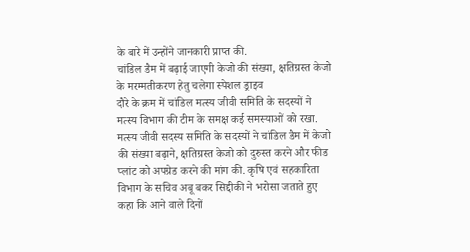के बारे में उन्होंने जानकारी प्राप्त की.
चांडिल डैम में बढ़ाई जाएगी केजो की संख्या, क्षतिग्रस्त केजो के मरम्मतीकरण हेतु चलेगा स्पेशल ड्राइव
दौरे के क्रम में चांडिल मत्स्य जीवी समिति के सदस्यों ने मत्स्य विभाग की टीम के समक्ष कई समस्याओं को रखा. मत्स्य जीवी सदस्य समिति के सदस्यों ने चांडिल डैम में केजो की संख्या बढ़ाने, क्षतिग्रस्त केजो को दुरुस्त करने और फीड प्लांट को अपग्रेड करने की मांग की. कृषि एवं सहकारिता विभाग के सचिव अबू बकर सिद्दीकी ने भरोसा जताते हुए कहा कि आने वाले दिनों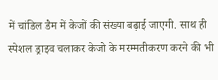में चांडिल डैम में केजों की संख्या बढ़ाई जाएगी. साथ ही स्पेशल ड्राइव चलाकर केजो के मरम्मतीकरण करने की भी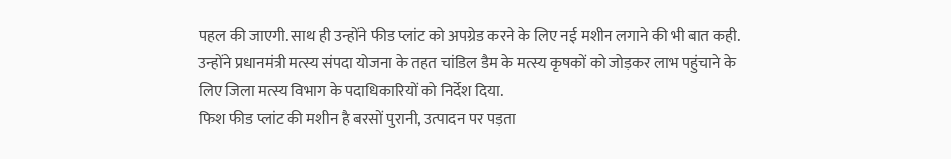पहल की जाएगी. साथ ही उन्होंने फीड प्लांट को अपग्रेड करने के लिए नई मशीन लगाने की भी बात कही. उन्होंने प्रधानमंत्री मत्स्य संपदा योजना के तहत चांडिल डैम के मत्स्य कृषकों को जोड़कर लाभ पहुंचाने के लिए जिला मत्स्य विभाग के पदाधिकारियों को निर्देश दिया.
फिश फीड प्लांट की मशीन है बरसों पुरानी, उत्पादन पर पड़ता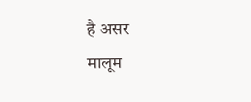है असर
मालूम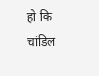हो कि चांडिल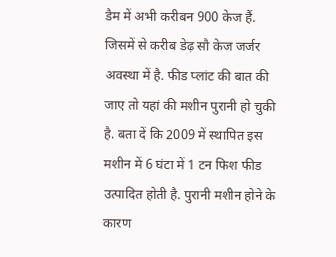डैम में अभी करीबन 900 केज हैं. जिसमें से करीब डेढ़ सौ केज जर्जर अवस्था में है. फीड प्लांट की बात की जाए तो यहां की मशीन पुरानी हो चुकी है. बता दें कि 2009 में स्थापित इस मशीन में 6 घंटा में 1 टन फिश फीड उत्पादित होती है. पुरानी मशीन होने के कारण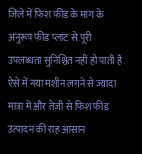जिले में फिश फीड के मांग के अनुरूप फीड प्लांट से पूरी उपलब्धता सुनिश्चित नहीं हो पाती है. ऐसे में नया मशीन लगने से ज्यादा मात्रा में और तेजी से फिश फीड उत्पादन की राह आसान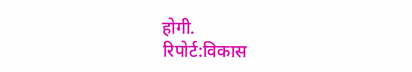होगी.
रिपोर्ट:विकास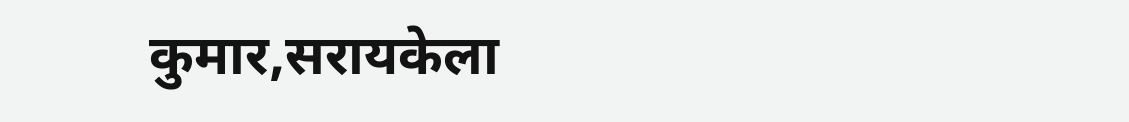कुमार,सरायकेला